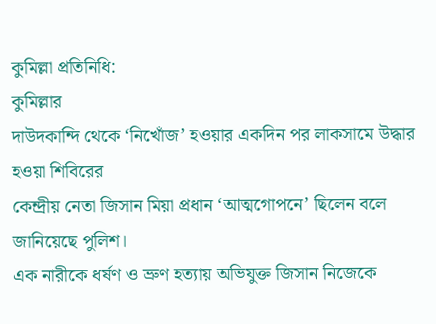কুমিল্লা প্রতিনিধি:
কুমিল্লার
দাউদকান্দি থেকে ‘নিখোঁজ’ হওয়ার একদিন পর লাকসামে উদ্ধার হওয়া শিবিরের
কেন্দ্রীয় নেতা জিসান মিয়া প্রধান ‘আত্মগোপনে’ ছিলেন বলে জানিয়েছে পুলিশ।
এক নারীকে ধর্ষণ ও ভ্রুণ হত্যায় অভিযুক্ত জিসান নিজেকে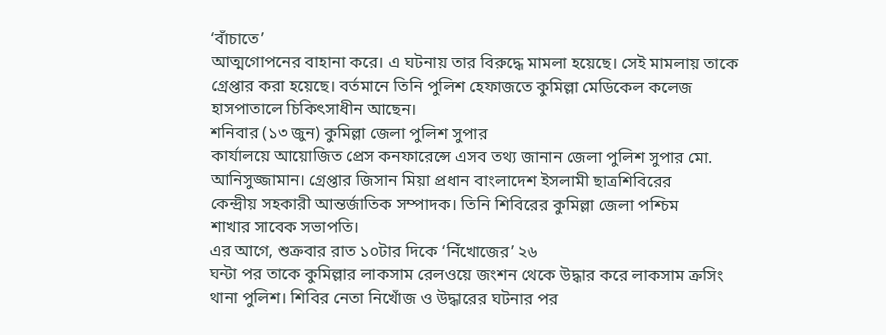‘বাঁচাতে’
আত্মগোপনের বাহানা করে। এ ঘটনায় তার বিরুদ্ধে মামলা হয়েছে। সেই মামলায় তাকে
গ্রেপ্তার করা হয়েছে। বর্তমানে তিনি পুলিশ হেফাজতে কুমিল্লা মেডিকেল কলেজ
হাসপাতালে চিকিৎসাধীন আছেন।
শনিবার (১৩ জুন) কুমিল্লা জেলা পুলিশ সুপার
কার্যালয়ে আয়োজিত প্রেস কনফারেন্সে এসব তথ্য জানান জেলা পুলিশ সুপার মো.
আনিসুজ্জামান। গ্রেপ্তার জিসান মিয়া প্রধান বাংলাদেশ ইসলামী ছাত্রশিবিরের
কেন্দ্রীয় সহকারী আন্তর্জাতিক সম্পাদক। তিনি শিবিরের কুমিল্লা জেলা পশ্চিম
শাখার সাবেক সভাপতি।
এর আগে, শুক্রবার রাত ১০টার দিকে ‘নিঁখোজের’ ২৬
ঘন্টা পর তাকে কুমিল্লার লাকসাম রেলওয়ে জংশন থেকে উদ্ধার করে লাকসাম ক্রসিং
থানা পুলিশ। শিবির নেতা নিখোঁজ ও উদ্ধারের ঘটনার পর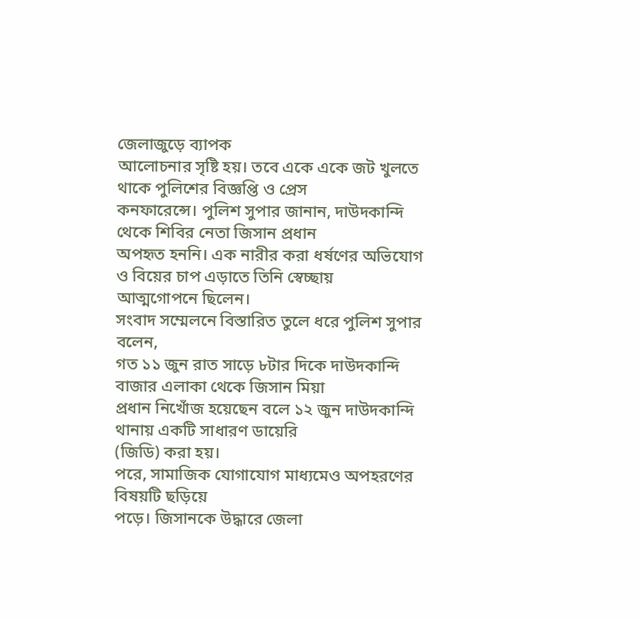জেলাজুড়ে ব্যাপক
আলোচনার সৃষ্টি হয়। তবে একে একে জট খুলতে থাকে পুলিশের বিজ্ঞপ্তি ও প্রেস
কনফারেন্সে। পুলিশ সুপার জানান, দাউদকান্দি থেকে শিবির নেতা জিসান প্রধান
অপহৃত হননি। এক নারীর করা ধর্ষণের অভিযোগ ও বিয়ের চাপ এড়াতে তিনি স্বেচ্ছায়
আত্মগোপনে ছিলেন।
সংবাদ সম্মেলনে বিস্তারিত তুলে ধরে পুলিশ সুপার বলেন,
গত ১১ জুন রাত সাড়ে ৮টার দিকে দাউদকান্দি বাজার এলাকা থেকে জিসান মিয়া
প্রধান নিখোঁজ হয়েছেন বলে ১২ জুন দাউদকান্দি থানায় একটি সাধারণ ডায়েরি
(জিডি) করা হয়।
পরে, সামাজিক যোগাযোগ মাধ্যমেও অপহরণের বিষয়টি ছড়িয়ে
পড়ে। জিসানকে উদ্ধারে জেলা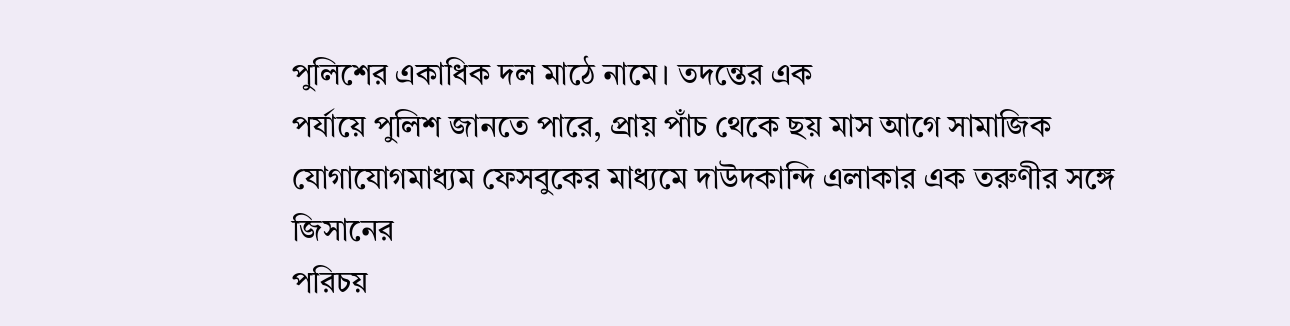পুলিশের একাধিক দল মাঠে নামে। তদন্তের এক
পর্যায়ে পুলিশ জানতে পারে, প্রায় পাঁচ থেকে ছয় মাস আগে সামাজিক
যোগাযোগমাধ্যম ফেসবুকের মাধ্যমে দাউদকান্দি এলাকার এক তরুণীর সঙ্গে জিসানের
পরিচয়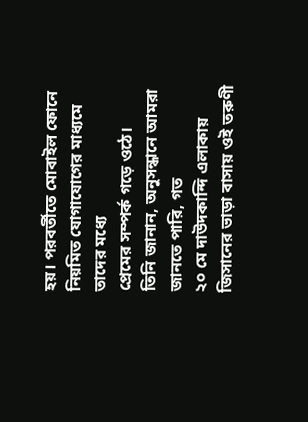হয়। পরবর্তীতে মোবাইল ফোনে নিয়মিত যোগাযোগের মাধ্যমে তাদের মধ্যে
প্রেমের সম্পর্ক গড়ে ওঠে।
তিনি জানান, অনুসন্ধানে আমরা জানতে পারি, গত
২০ মে দাউদকান্দি এলাকায় জিসানের ভাড়া বাসায় ওই তরুণী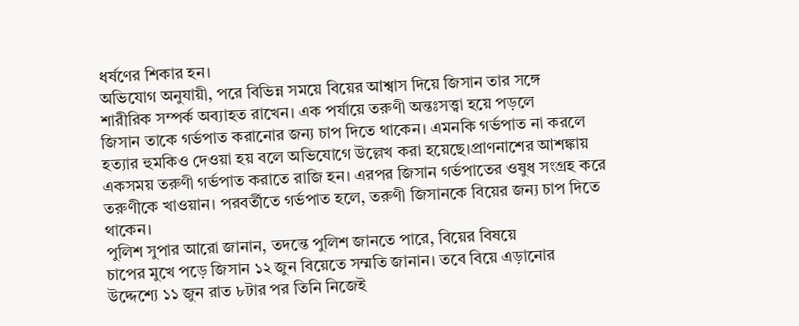ধর্ষণের শিকার হন।
অভিযোগ অনুযায়ী, পরে বিভিন্ন সময়ে বিয়ের আশ্বাস দিয়ে জিসান তার সঙ্গে
শারীরিক সম্পর্ক অব্যাহত রাখেন। এক পর্যায়ে তরুণী অন্তঃসত্ত্বা হয়ে পড়লে
জিসান তাকে গর্ভপাত করানোর জন্য চাপ দিতে থাকেন। এমনকি গর্ভপাত না করলে
হত্যার হুমকিও দেওয়া হয় বলে অভিযোগে উল্লেখ করা হয়েছে।প্রাণনাশের আশঙ্কায়
একসময় তরুণী গর্ভপাত করাতে রাজি হন। এরপর জিসান গর্ভপাতের ওষুধ সংগ্রহ করে
তরুণীকে খাওয়ান। পরবর্তীতে গর্ভপাত হলে, তরুণী জিসানকে বিয়ের জন্য চাপ দিতে
থাকেন।
পুলিশ সুপার আরো জানান, তদন্তে পুলিশ জানতে পারে, বিয়ের বিষয়ে
চাপের মুখে পড়ে জিসান ১২ জুন বিয়েতে সম্মতি জানান। তবে বিয়ে এড়ানোর
উদ্দেশ্যে ১১ জুন রাত ৮টার পর তিনি নিজেই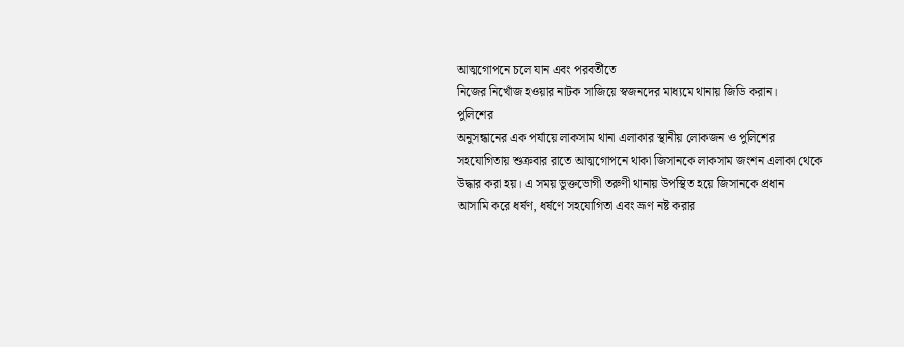আত্মগোপনে চলে যান এবং পরবর্তীতে
নিজের নিখোঁজ হওয়ার নাটক সাজিয়ে স্বজনদের মাধ্যমে থানায় জিডি করান।
পুলিশের
অনুসন্ধানের এক পর্যায়ে লাকসাম থানা এলাকার স্থানীয় লোকজন ও পুলিশের
সহযোগিতায় শুক্রবার রাতে আত্মগোপনে থাকা জিসানকে লাকসাম জংশন এলাকা থেকে
উদ্ধার করা হয়। এ সময় ভুক্তভোগী তরুণী থানায় উপস্থিত হয়ে জিসানকে প্রধান
আসামি করে ধর্ষণ, ধর্ষণে সহযোগিতা এবং ভ্রূণ নষ্ট করার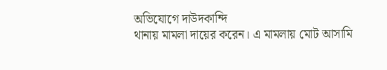অভিযোগে দাউদকান্দি
থানায় মামলা দায়ের করেন। এ মামলায় মোট আসামি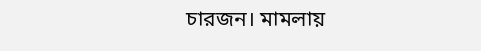চারজন। মামলায়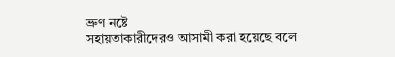ভ্রুণ নষ্টে
সহায়তাকারীদেরও আসামী করা হয়েছে বলে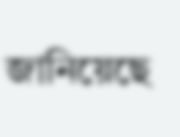জানিয়েছে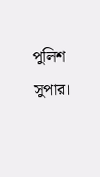পুলিশ সুপার।